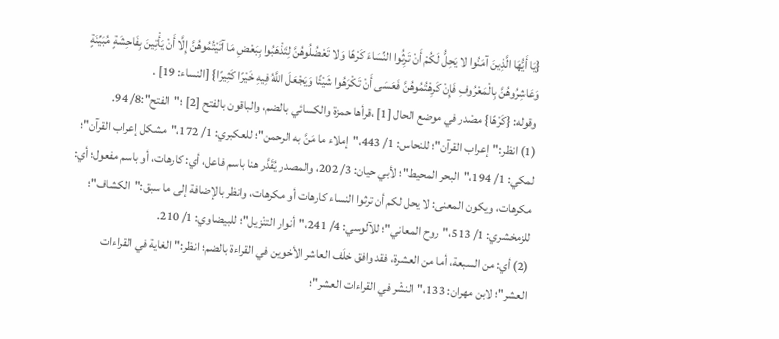{يَا أَيُّهَا الَّذِينَ آمَنُوا لا يَحِلُّ لَكُمْ أَنْ تَرِثُوا النِّسَاءَ كَرْهًا وَلا تَعْضُلُوهُنَّ لِتَذْهَبُوا بِبَعْضِ مَا آتَيْتُمُوهُنَّ إِلَّا أَنْ يَأْتِينَ بِفَاحِشَةٍ مُبَيِّنَةٍ وَعَاشِرُوهُنَّ بِالْمَعْرُوفِ فَإِنْ كَرِهْتُمُوهُنَّ فَعَسَى أَنْ تَكْرَهُوا شَيْئًا وَيَجْعَلَ اللَّهُ فِيهِ خَيْرًا كَثِيرًا} [النساء: 19] .
وقوله: {كَرْهًا} مصْدر في موضع الحال [1] ،قرأها حمزة والكسائي بالضم، والباقون بالفتح [2] ؛"الفتح":8/ 94.
(1) انظر:"إعراب القرآن"؛ للنحاس: 1/ 443،"إملاء ما مَنَّ به الرحمن"؛ للعكبري: 1/ 172،"مشكل إعراب القرآن"؛ لمكي: 1/ 194،"البحر المحيط"؛ لأبي حيان: 3/ 202، والمصدر يُقَدَّر هنا باسم فاعل، أي: كارهات، أو باسم مفعول؛ أي: مكرهات، ويكون المعنى: لا يحل لكم أن ترثوا النساء كارهات أو مكرهات، وانظر بالإضافة إلى ما سبق:"الكشاف"؛ للزمخشري: 1/ 513،"روح المعاني"؛ للآلوسي: 4/ 241،"أنوار التنْزيل"؛ للبيضاوي: 1/ 210.
(2) أي: من السبعة، أما من العشرة، فقد وافق خلَف العاشر الأخوين في القراءة بالضم؛ انظر:"الغاية في القراءات العشر"؛ لابن مهران: 133،"النشْر في القراءات العشر"؛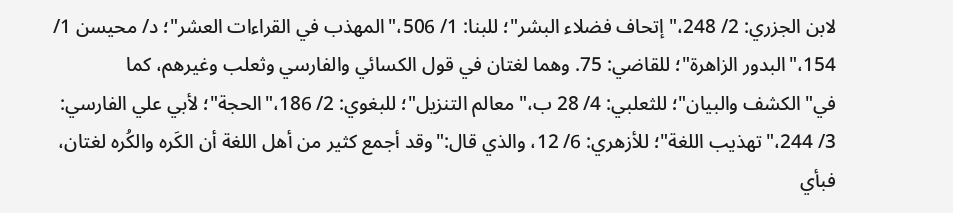لابن الجزري: 2/ 248،"إتحاف فضلاء البشر"؛ للبنا: 1/ 506،"المهذب في القراءات العشر"؛ د/ محيسن 1/ 154،"البدور الزاهرة"؛ للقاضي: 75. وهما لغتان في قول الكسائي والفارسي وثعلب وغيرهم، كما في"الكشف والبيان"؛ للثعلبي: 4/ 28 ب،"معالم التنزيل"؛ للبغوي: 2/ 186،"الحجة"؛ لأبي علي الفارسي: 3/ 244،"تهذيب اللغة"؛ للأزهري: 6/ 12، والذي قال:"وقد أجمع كثير من أهل اللغة أن الكَره والكُره لغتان، فبأي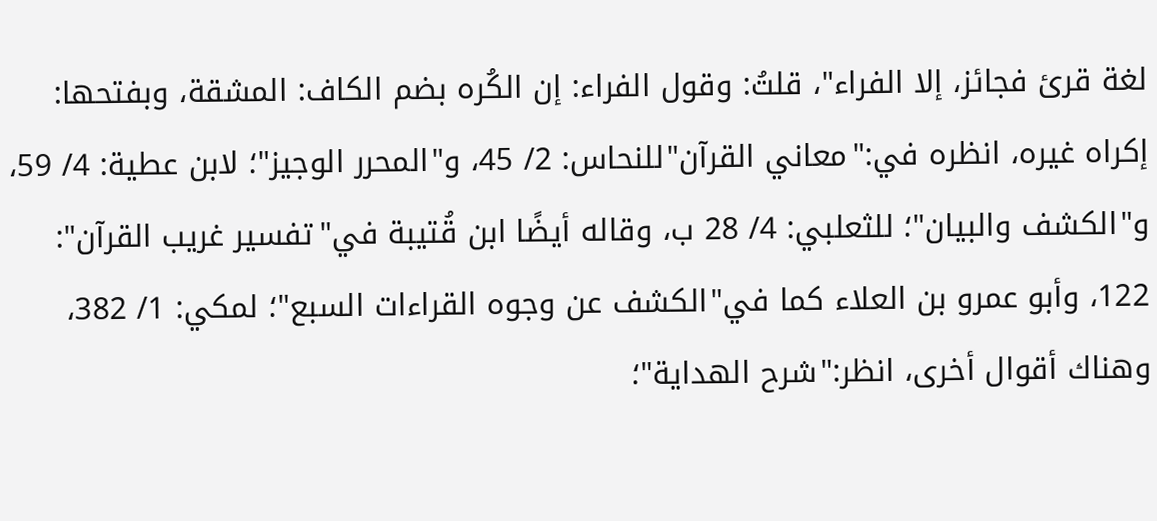لغة قرئ فجائز، إلا الفراء"، قلتُ: وقول الفراء: إن الكُره بضم الكاف: المشقة، وبفتحها: إكراه غيره، انظره في:"معاني القرآن"للنحاس: 2/ 45، و"المحرر الوجيز"؛ لابن عطية: 4/ 59، و"الكشف والبيان"؛ للثعلبي: 4/ 28 ب، وقاله أيضًا ابن قُتيبة في"تفسير غريب القرآن": 122، وأبو عمرو بن العلاء كما في"الكشف عن وجوه القراءات السبع"؛ لمكي: 1/ 382، وهناك أقوال أخرى، انظر:"شرح الهداية"؛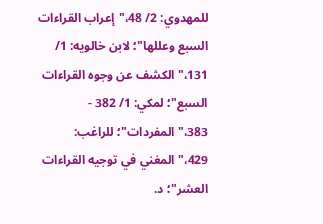للمهدوي: 2/ 48،"إعراب القراءات السبع وعللها"؛ لابن خالويه: 1/ 131،"الكشف عن وجوه القراءات السبع"؛ لمكي: 1/ 382 - 383،"المفردات"؛ للراغب: 429،"المغني في توجيه القراءات العشر"؛ د.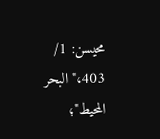محيسن: 1/ 403،"البحر المحيط"؛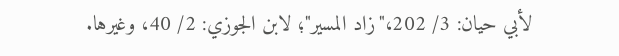لأبي حيان: 3/ 202،"زاد المسير"؛ لابن الجوزي: 2/ 40، وغيرها.